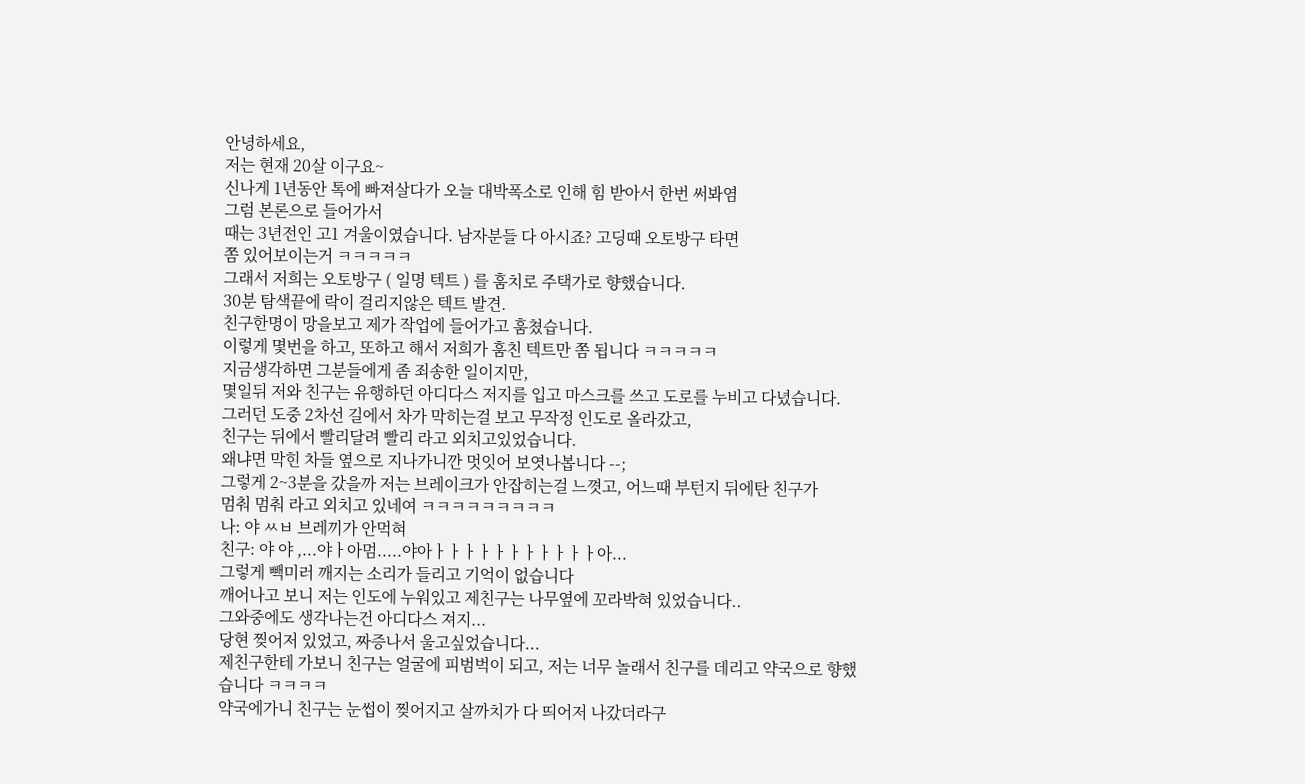안녕하세요,
저는 현재 20살 이구요~
신나게 1년동안 톡에 빠져살다가 오늘 대박폭소로 인해 힘 받아서 한번 써봐염
그럼 본론으로 들어가서
때는 3년전인 고1 겨울이였습니다. 남자분들 다 아시죠? 고딩때 오토방구 타면
쫌 있어보이는거 ㅋㅋㅋㅋㅋ
그래서 저희는 오토방구 ( 일명 텍트 ) 를 훔치로 주택가로 향했습니다.
30분 탐색끝에 락이 걸리지않은 텍트 발견.
친구한명이 망을보고 제가 작업에 들어가고 훔쳤습니다.
이렇게 몇번을 하고, 또하고 해서 저희가 훔친 텍트만 쫌 됩니다 ㅋㅋㅋㅋㅋ
지금생각하면 그분들에게 좀 죄송한 일이지만,
몇일뒤 저와 친구는 유행하던 아디다스 저지를 입고 마스크를 쓰고 도로를 누비고 다녔습니다.
그러던 도중 2차선 길에서 차가 막히는걸 보고 무작정 인도로 올라갔고,
친구는 뒤에서 빨리달려 빨리 라고 외치고있었습니다.
왜냐면 막힌 차들 옆으로 지나가니깐 멋잇어 보엿나봅니다 --;
그렇게 2~3분을 갔을까 저는 브레이크가 안잡히는걸 느꼇고, 어느때 부턴지 뒤에탄 친구가
멈춰 멈춰 라고 외치고 있네여 ㅋㅋㅋㅋㅋㅋㅋㅋㅋ
나: 야 ㅆㅂ 브레끼가 안먹혀
친구: 야 야 ,...야ㅏ아멈.....야아ㅏㅏㅏㅏㅏㅏㅏㅏㅏㅏㅏ아...
그렇게 빽미러 깨지는 소리가 들리고 기억이 없습니다
깨어나고 보니 저는 인도에 누워있고 제친구는 나무옆에 꼬라박혀 있었습니다..
그와중에도 생각나는건 아디다스 져지...
당현 찢어저 있었고, 짜증나서 울고싶었습니다...
제친구한테 가보니 친구는 얼굴에 피범벅이 되고, 저는 너무 놀래서 친구를 데리고 약국으로 향했습니다 ㅋㅋㅋㅋ
약국에가니 친구는 눈썹이 찢어지고 살까치가 다 띄어저 나갔더라구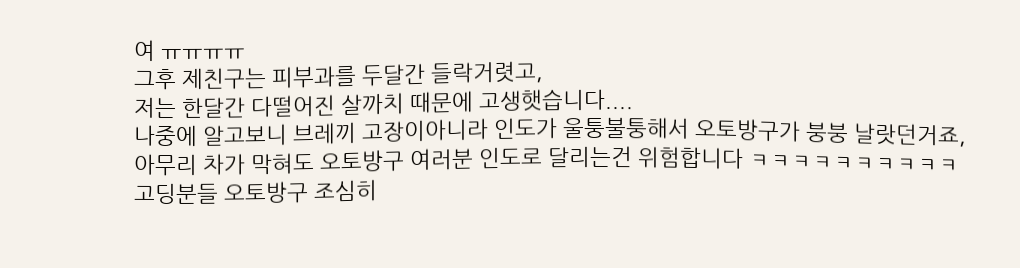여 ㅠㅠㅠㅠ
그후 제친구는 피부과를 두달간 들락거렷고,
저는 한달간 다떨어진 살까치 때문에 고생햇습니다....
나중에 알고보니 브레끼 고장이아니라 인도가 울퉁불퉁해서 오토방구가 붕붕 날랏던거죠,
아무리 차가 막혀도 오토방구 여러분 인도로 달리는건 위험합니다 ㅋㅋㅋㅋㅋㅋㅋㅋㅋㅋ
고딩분들 오토방구 조심히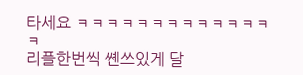타세요 ㅋㅋㅋㅋㅋㅋㅋㅋㅋㅋㅋㅋㅋㅋ
리플한번씩 쏀쓰있게 달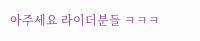아주세요 라이더분들 ㅋㅋㅋ